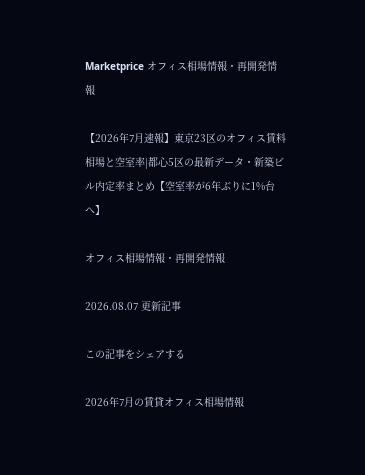Marketprice オフィス相場情報・再開発情報

【2026年7月速報】東京23区のオフィス賃料相場と空室率|都心5区の最新データ・新築ビル内定率まとめ【空室率が6年ぶりに1%台へ】

オフィス相場情報・再開発情報

2026.08.07 更新記事

この記事をシェアする

2026年7月の賃貸オフィス相場情報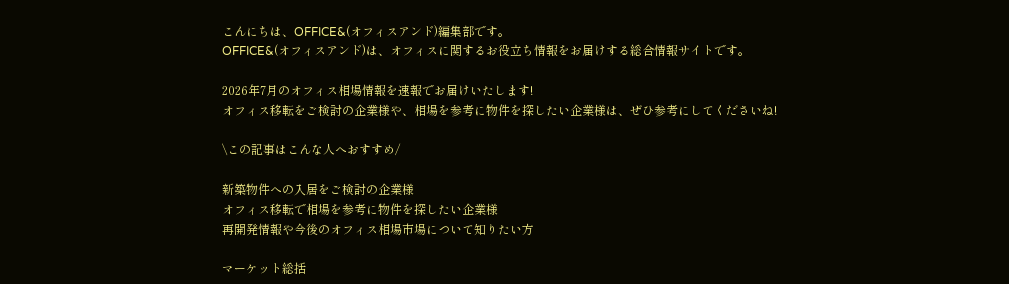こんにちは、OFFICE&(オフィスアンド)編集部です。
OFFICE&(オフィスアンド)は、オフィスに関するお役立ち情報をお届けする総合情報サイトです。

2026年7月のオフィス相場情報を速報でお届けいたします!
オフィス移転をご検討の企業様や、相場を参考に物件を探したい企業様は、ぜひ参考にしてくださいね!

\この記事はこんな人へおすすめ/

新築物件への入居をご検討の企業様
オフィス移転で相場を参考に物件を探したい企業様
再開発情報や今後のオフィス相場市場について知りたい方

マーケット総括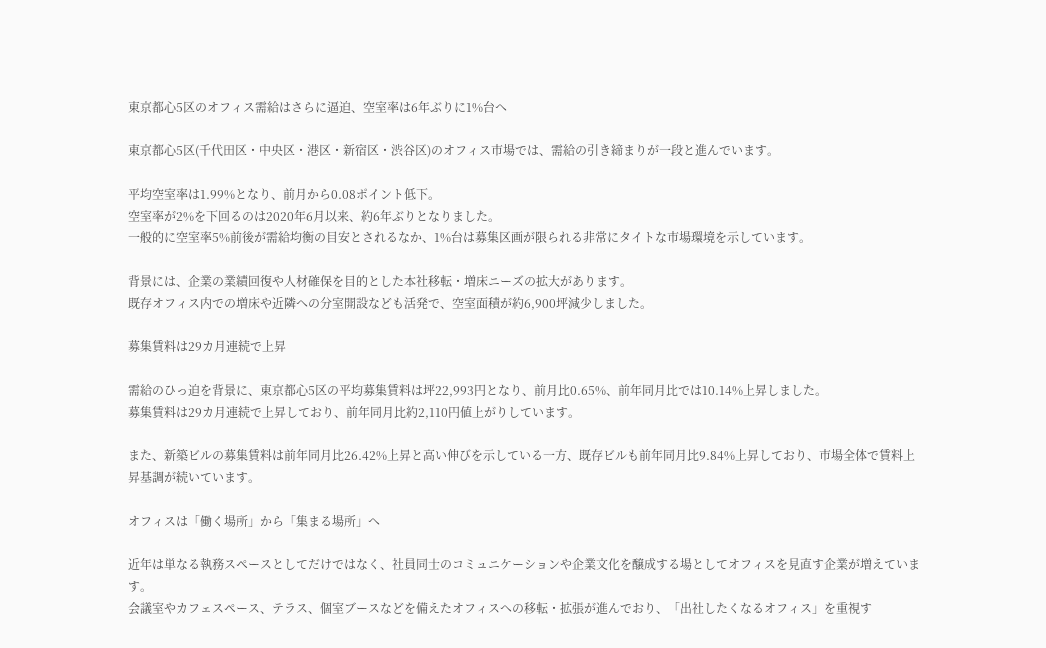東京都心5区のオフィス需給はさらに逼迫、空室率は6年ぶりに1%台へ

東京都心5区(千代田区・中央区・港区・新宿区・渋谷区)のオフィス市場では、需給の引き締まりが一段と進んでいます。

平均空室率は1.99%となり、前月から0.08ポイント低下。
空室率が2%を下回るのは2020年6月以来、約6年ぶりとなりました。
一般的に空室率5%前後が需給均衡の目安とされるなか、1%台は募集区画が限られる非常にタイトな市場環境を示しています。

背景には、企業の業績回復や人材確保を目的とした本社移転・増床ニーズの拡大があります。
既存オフィス内での増床や近隣への分室開設なども活発で、空室面積が約6,900坪減少しました。

募集賃料は29カ月連続で上昇

需給のひっ迫を背景に、東京都心5区の平均募集賃料は坪22,993円となり、前月比0.65%、前年同月比では10.14%上昇しました。
募集賃料は29カ月連続で上昇しており、前年同月比約2,110円値上がりしています。

また、新築ビルの募集賃料は前年同月比26.42%上昇と高い伸びを示している一方、既存ビルも前年同月比9.84%上昇しており、市場全体で賃料上昇基調が続いています。

オフィスは「働く場所」から「集まる場所」へ

近年は単なる執務スペースとしてだけではなく、社員同士のコミュニケーションや企業文化を醸成する場としてオフィスを見直す企業が増えています。
会議室やカフェスペース、テラス、個室ブースなどを備えたオフィスへの移転・拡張が進んでおり、「出社したくなるオフィス」を重視す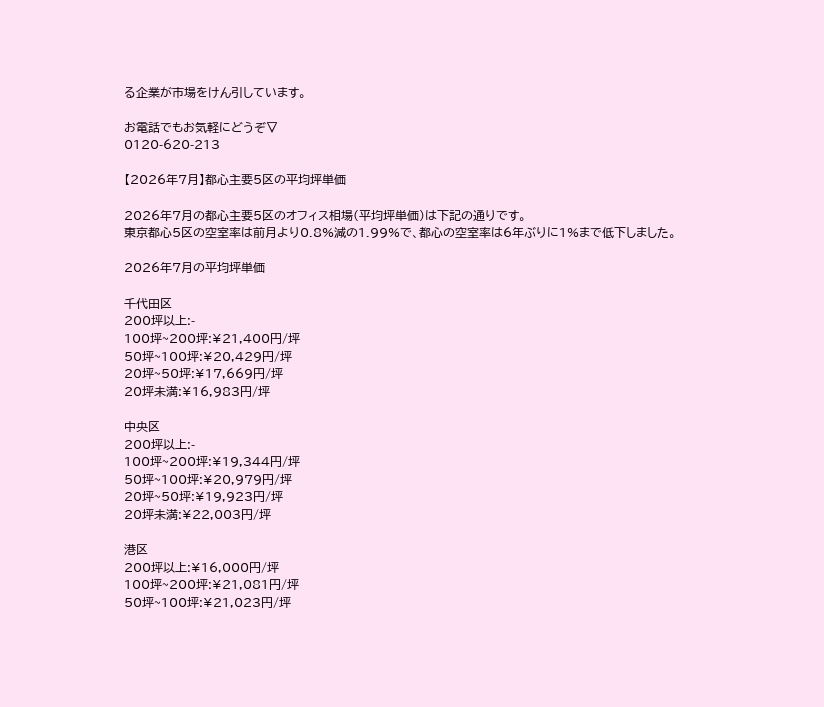る企業が市場をけん引しています。

お電話でもお気軽にどうぞ▽
0120-620-213

【2026年7月】都心主要5区の平均坪単価

2026年7月の都心主要5区のオフィス相場(平均坪単価)は下記の通りです。
東京都心5区の空室率は前月より0.8%減の1.99%で、都心の空室率は6年ぶりに1%まで低下しました。

2026年7月の平均坪単価

千代田区
200坪以上:-
100坪~200坪:¥21,400円/坪
50坪~100坪:¥20,429円/坪
20坪~50坪:¥17,669円/坪
20坪未満:¥16,983円/坪

中央区
200坪以上:-
100坪~200坪:¥19,344円/坪
50坪~100坪:¥20,979円/坪
20坪~50坪:¥19,923円/坪
20坪未満:¥22,003円/坪

港区
200坪以上:¥16,000円/坪
100坪~200坪:¥21,081円/坪
50坪~100坪:¥21,023円/坪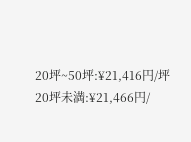20坪~50坪:¥21,416円/坪
20坪未満:¥21,466円/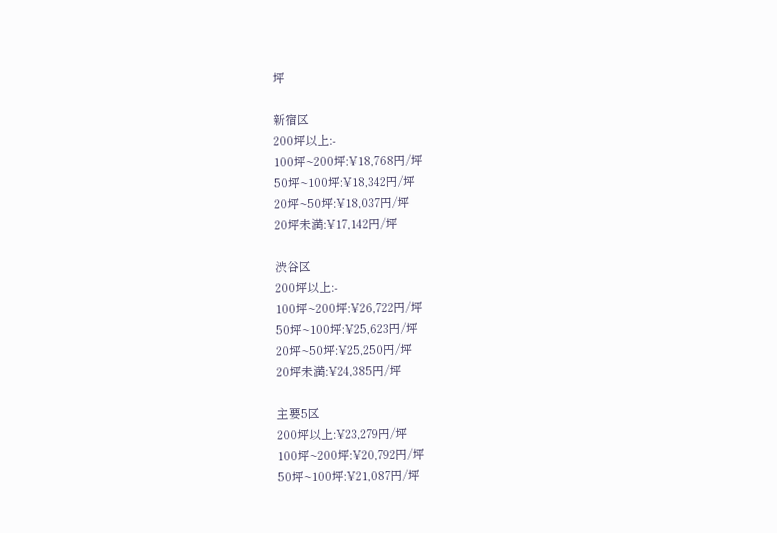坪

新宿区
200坪以上:-
100坪~200坪:¥18,768円/坪
50坪~100坪:¥18,342円/坪
20坪~50坪:¥18,037円/坪
20坪未満:¥17,142円/坪

渋谷区
200坪以上:-
100坪~200坪:¥26,722円/坪
50坪~100坪:¥25,623円/坪
20坪~50坪:¥25,250円/坪
20坪未満:¥24,385円/坪

主要5区
200坪以上:¥23,279円/坪
100坪~200坪:¥20,792円/坪
50坪~100坪:¥21,087円/坪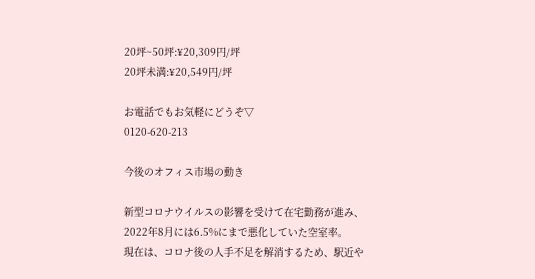20坪~50坪:¥20,309円/坪
20坪未満:¥20,549円/坪

お電話でもお気軽にどうぞ▽
0120-620-213

今後のオフィス市場の動き

新型コロナウイルスの影響を受けて在宅勤務が進み、2022年8月には6.5%にまで悪化していた空室率。
現在は、コロナ後の人手不足を解消するため、駅近や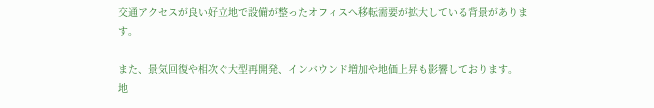交通アクセスが良い好立地で設備が整ったオフィスへ移転需要が拡大している背景があります。

また、景気回復や相次ぐ大型再開発、インバウンド増加や地価上昇も影響しております。
地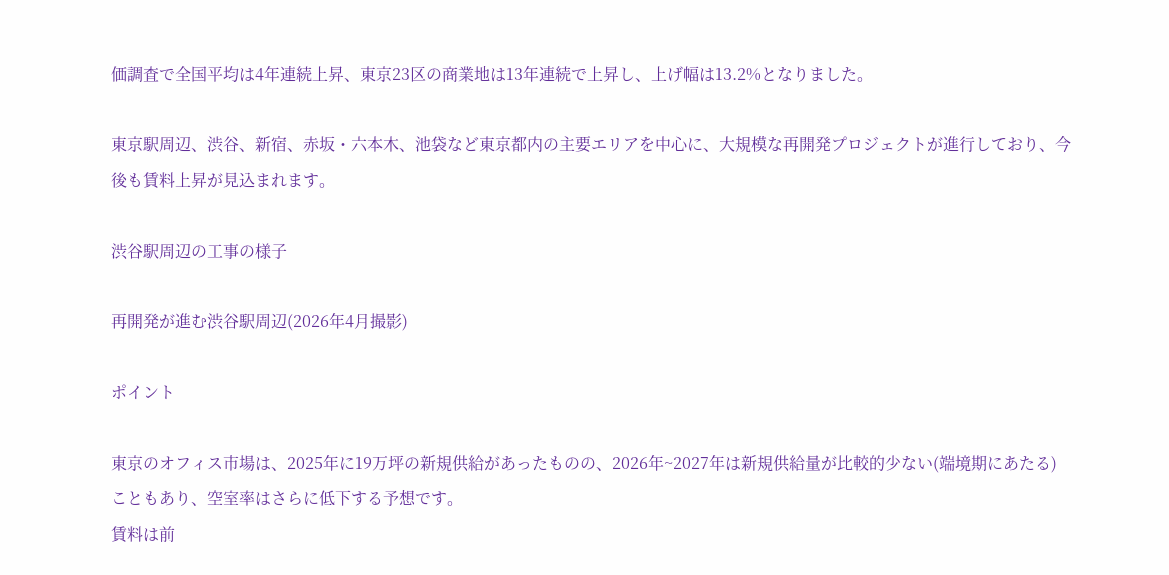価調査で全国平均は4年連続上昇、東京23区の商業地は13年連続で上昇し、上げ幅は13.2%となりました。

東京駅周辺、渋谷、新宿、赤坂・六本木、池袋など東京都内の主要エリアを中心に、大規模な再開発プロジェクトが進行しており、今後も賃料上昇が見込まれます。

渋谷駅周辺の工事の様子

再開発が進む渋谷駅周辺(2026年4月撮影)

ポイント

東京のオフィス市場は、2025年に19万坪の新規供給があったものの、2026年~2027年は新規供給量が比較的少ない(端境期にあたる)こともあり、空室率はさらに低下する予想です。
賃料は前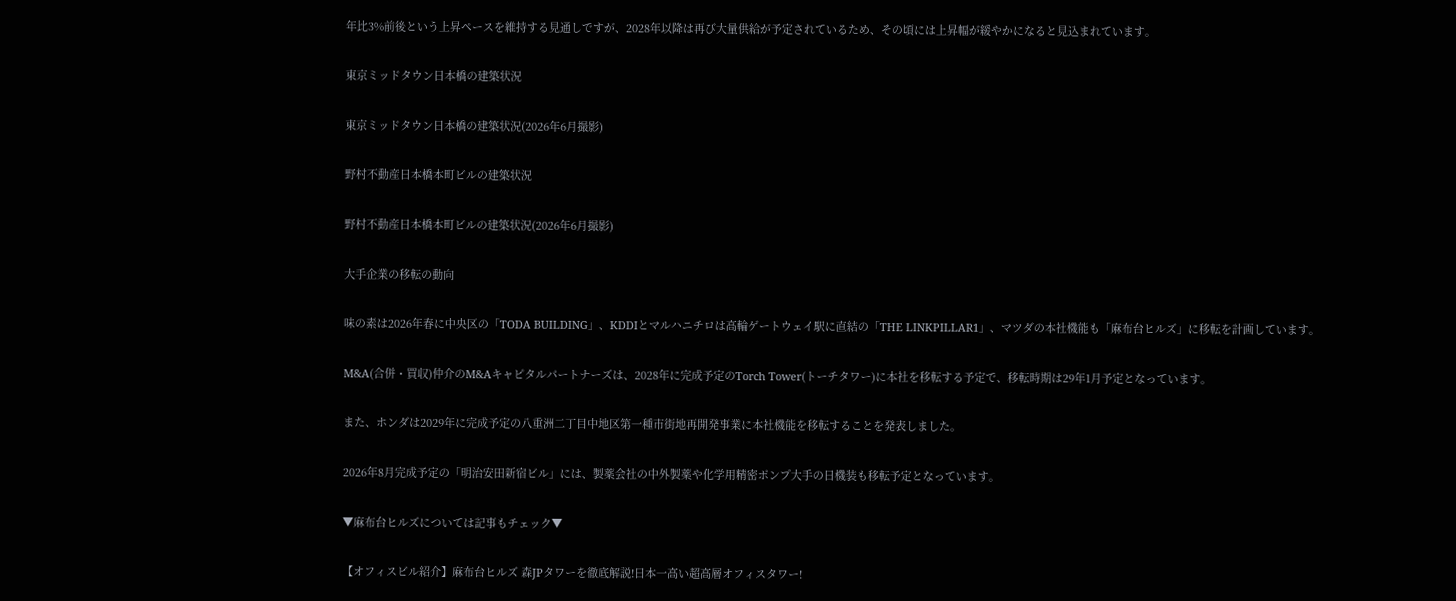年比3%前後という上昇ペースを維持する見通しですが、2028年以降は再び大量供給が予定されているため、その頃には上昇幅が緩やかになると見込まれています。

東京ミッドタウン日本橋の建築状況

東京ミッドタウン日本橋の建築状況(2026年6月撮影)

野村不動産日本橋本町ビルの建築状況

野村不動産日本橋本町ビルの建築状況(2026年6月撮影)

大手企業の移転の動向

味の素は2026年春に中央区の「TODA BUILDING」、KDDIとマルハニチロは高輪ゲートウェイ駅に直結の「THE LINKPILLAR1」、マツダの本社機能も「麻布台ヒルズ」に移転を計画しています。

M&A(合併・買収)仲介のM&Aキャピタルパートナーズは、2028年に完成予定のTorch Tower(トーチタワー)に本社を移転する予定で、移転時期は29年1月予定となっています。

また、ホンダは2029年に完成予定の八重洲二丁目中地区第一種市街地再開発事業に本社機能を移転することを発表しました。

2026年8月完成予定の「明治安田新宿ビル」には、製薬会社の中外製薬や化学用精密ポンプ大手の日機装も移転予定となっています。

▼麻布台ヒルズについては記事もチェック▼

【オフィスビル紹介】麻布台ヒルズ 森JPタワーを徹底解説!日本一高い超高層オフィスタワー!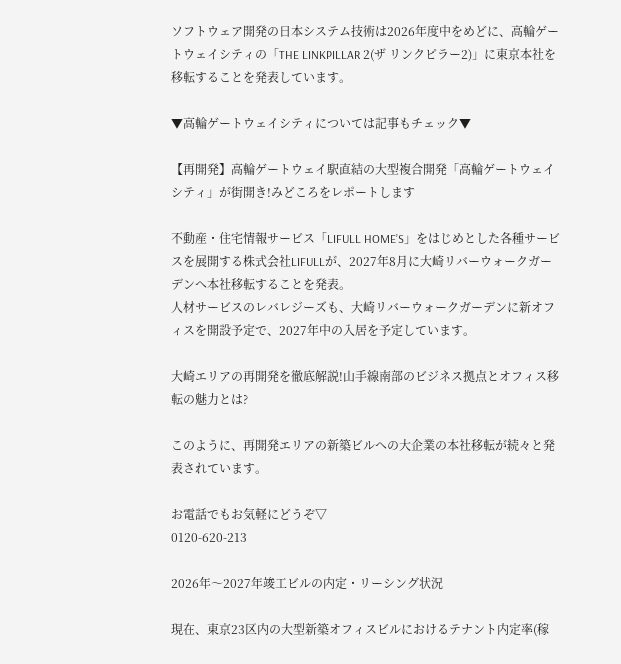ソフトウェア開発の日本システム技術は2026年度中をめどに、高輪ゲートウェイシティの「THE LINKPILLAR 2(ザ リンクピラー2)」に東京本社を移転することを発表しています。

▼高輪ゲートウェイシティについては記事もチェック▼

【再開発】高輪ゲートウェイ駅直結の大型複合開発「高輪ゲートウェイシティ」が街開き!みどころをレポートします

不動産・住宅情報サービス「LIFULL HOME’S」をはじめとした各種サービスを展開する株式会社LIFULLが、2027年8月に大崎リバーウォークガーデンへ本社移転することを発表。
人材サービスのレバレジーズも、大崎リバーウォークガーデンに新オフィスを開設予定で、2027年中の入居を予定しています。

大崎エリアの再開発を徹底解説!山手線南部のビジネス拠点とオフィス移転の魅力とは?

このように、再開発エリアの新築ビルへの大企業の本社移転が続々と発表されています。

お電話でもお気軽にどうぞ▽
0120-620-213

2026年〜2027年竣工ビルの内定・リーシング状況

現在、東京23区内の大型新築オフィスビルにおけるテナント内定率(稼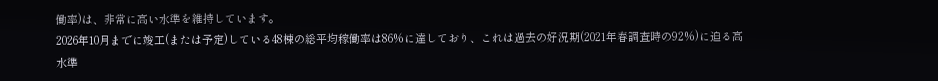働率)は、非常に高い水準を維持しています。
2026年10月までに竣工(または予定)している48棟の総平均稼働率は86%に達しており、これは過去の好況期(2021年春調査時の92%)に迫る高水準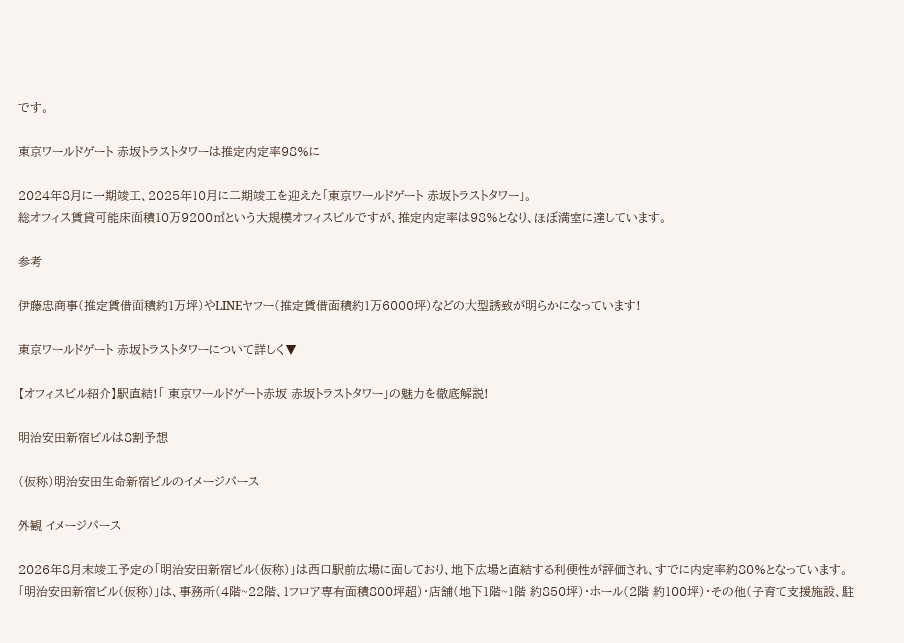です。

東京ワールドゲート 赤坂トラストタワーは推定内定率98%に

2024年8月に一期竣工、2025年10月に二期竣工を迎えた「東京ワールドゲート 赤坂トラストタワー」。
総オフィス賃貸可能床⾯積10万9200㎡という大規模オフィスビルですが、推定内定率は98%となり、ほぼ満室に達しています。

参考

伊藤忠商事(推定賃借⾯積約1万坪)やLINEヤフー(推定賃借面積約1万6000坪)などの⼤型誘致が明らかになっています!

東京ワールドゲート 赤坂トラストタワーについて詳しく▼

【オフィスビル紹介】駅直結!「 東京ワールドゲート赤坂 赤坂トラストタワー」の魅力を徹底解説!

明治安田新宿ビルは8割予想

(仮称)明治安田生命新宿ビルのイメージパース

外観 イメージパース

2026年8月末竣工予定の「明治安田新宿ビル(仮称)」は西口駅前広場に面しており、地下広場と直結する利便性が評価され、すでに内定率約80%となっています。
「明治安田新宿ビル(仮称)」は、事務所(4階~22階、1フロア専有面積800坪超)・店舗(地下1階~1階 約850坪)・ホール(2階 約100坪)・その他(子育て支援施設、駐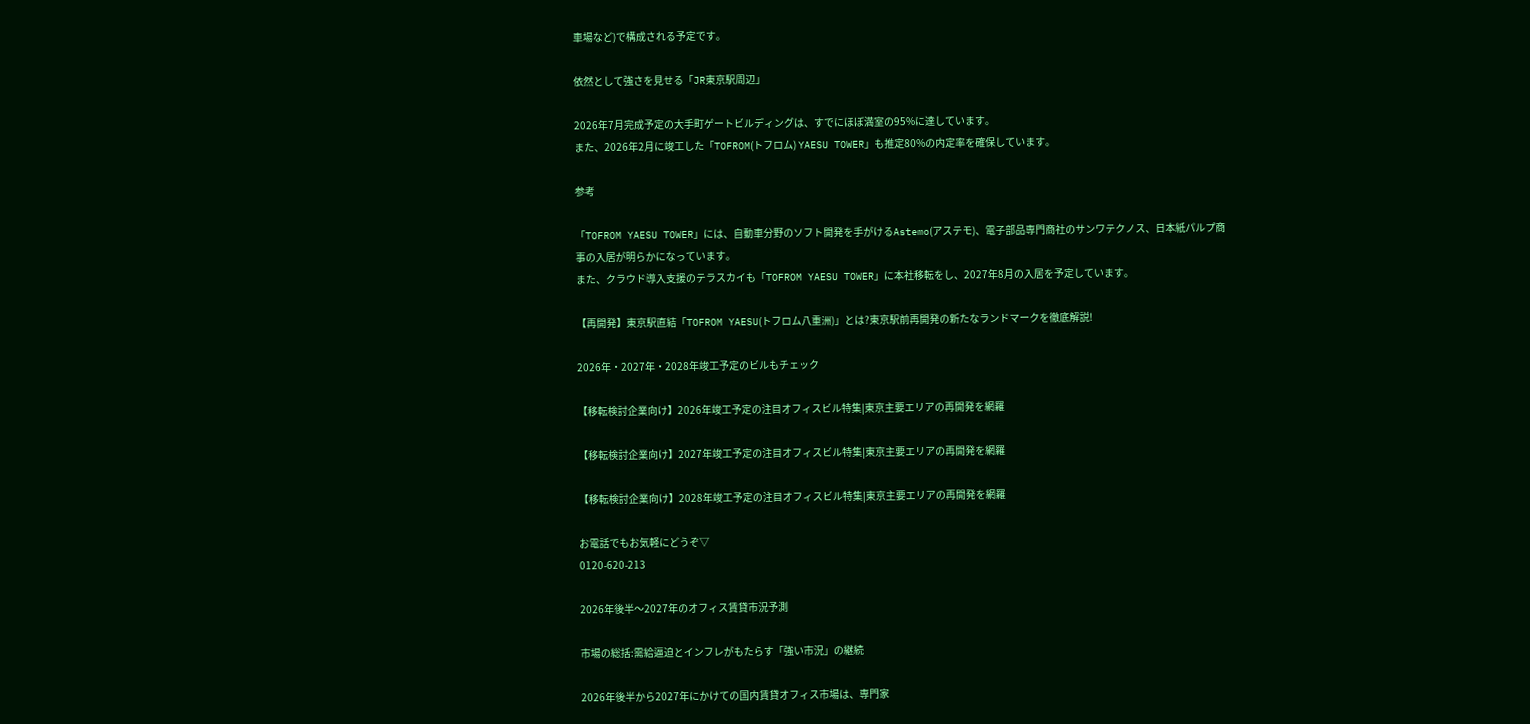車場など)で構成される予定です。

依然として強さを見せる「JR東京駅周辺」

2026年7月完成予定の大手町ゲートビルディングは、すでにほぼ満室の95%に達しています。
また、2026年2月に竣工した「TOFROM(トフロム) YAESU TOWER」も推定80%の内定率を確保しています。

参考

「TOFROM YAESU TOWER」には、⾃動⾞分野のソフト開発を⼿がけるAstemo(アステモ)、電⼦部品専⾨商社のサンワテクノス、⽇本紙パルプ商事の⼊居が明らかになっています。
また、クラウド導入支援のテラスカイも「TOFROM YAESU TOWER」に本社移転をし、2027年8月の入居を予定しています。

【再開発】東京駅直結「TOFROM YAESU(トフロム八重洲)」とは?東京駅前再開発の新たなランドマークを徹底解説!

2026年・2027年・2028年竣工予定のビルもチェック

【移転検討企業向け】2026年竣工予定の注目オフィスビル特集|東京主要エリアの再開発を網羅

【移転検討企業向け】2027年竣工予定の注目オフィスビル特集|東京主要エリアの再開発を網羅

【移転検討企業向け】2028年竣工予定の注目オフィスビル特集|東京主要エリアの再開発を網羅

お電話でもお気軽にどうぞ▽
0120-620-213

2026年後半〜2027年のオフィス賃貸市況予測

市場の総括:需給逼迫とインフレがもたらす「強い市況」の継続

2026年後半から2027年にかけての国内賃貸オフィス市場は、専門家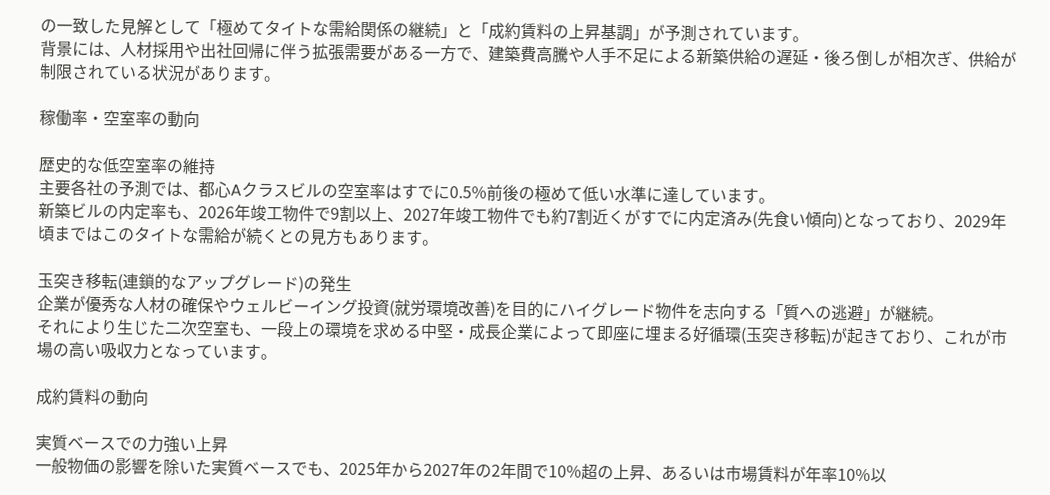の一致した見解として「極めてタイトな需給関係の継続」と「成約賃料の上昇基調」が予測されています。
背景には、人材採用や出社回帰に伴う拡張需要がある一方で、建築費高騰や人手不足による新築供給の遅延・後ろ倒しが相次ぎ、供給が制限されている状況があります。

稼働率・空室率の動向

歴史的な低空室率の維持
主要各社の予測では、都心Aクラスビルの空室率はすでに0.5%前後の極めて低い水準に達しています。
新築ビルの内定率も、2026年竣工物件で9割以上、2027年竣工物件でも約7割近くがすでに内定済み(先食い傾向)となっており、2029年頃まではこのタイトな需給が続くとの見方もあります。

玉突き移転(連鎖的なアップグレード)の発生
企業が優秀な人材の確保やウェルビーイング投資(就労環境改善)を目的にハイグレード物件を志向する「質への逃避」が継続。
それにより生じた二次空室も、一段上の環境を求める中堅・成長企業によって即座に埋まる好循環(玉突き移転)が起きており、これが市場の高い吸収力となっています。

成約賃料の動向

実質ベースでの力強い上昇
一般物価の影響を除いた実質ベースでも、2025年から2027年の2年間で10%超の上昇、あるいは市場賃料が年率10%以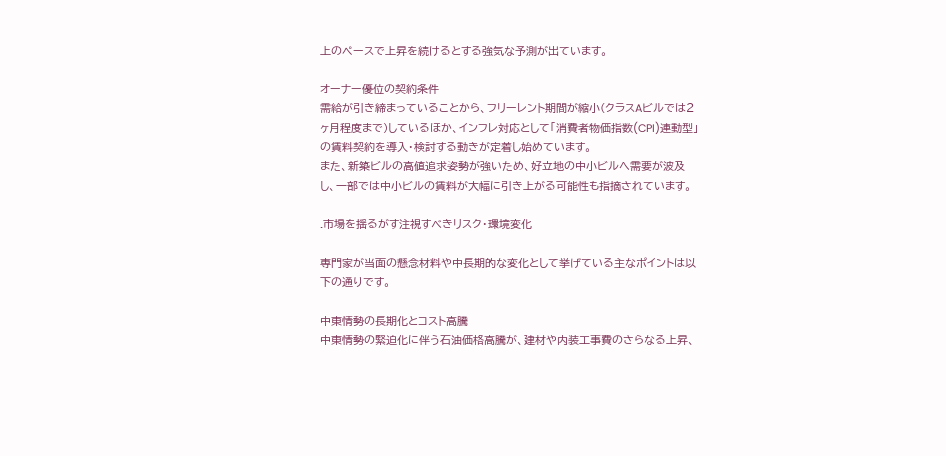上のペースで上昇を続けるとする強気な予測が出ています。

オーナー優位の契約条件
需給が引き締まっていることから、フリーレント期間が縮小(クラスAビルでは2ヶ月程度まで)しているほか、インフレ対応として「消費者物価指数(CPI)連動型」の賃料契約を導入・検討する動きが定着し始めています。
また、新築ビルの高値追求姿勢が強いため、好立地の中小ビルへ需要が波及し、一部では中小ビルの賃料が大幅に引き上がる可能性も指摘されています。

.市場を揺るがす注視すべきリスク・環境変化

専門家が当面の懸念材料や中長期的な変化として挙げている主なポイントは以下の通りです。

中東情勢の長期化とコスト高騰
中東情勢の緊迫化に伴う石油価格高騰が、建材や内装工事費のさらなる上昇、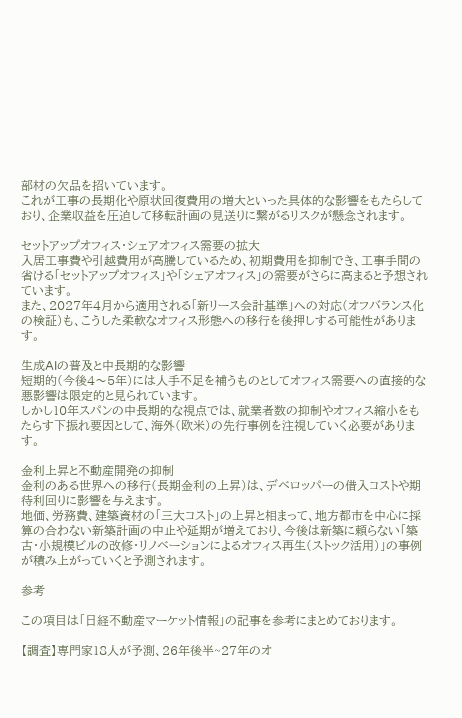部材の欠品を招いています。
これが工事の長期化や原状回復費用の増大といった具体的な影響をもたらしており、企業収益を圧迫して移転計画の見送りに繋がるリスクが懸念されます。

セットアップオフィス・シェアオフィス需要の拡大
入居工事費や引越費用が高騰しているため、初期費用を抑制でき、工事手間の省ける「セットアップオフィス」や「シェアオフィス」の需要がさらに高まると予想されています。
また、2027年4月から適用される「新リース会計基準」への対応(オフバランス化の検証)も、こうした柔軟なオフィス形態への移行を後押しする可能性があります。

生成AIの普及と中長期的な影響
短期的(今後4〜5年)には人手不足を補うものとしてオフィス需要への直接的な悪影響は限定的と見られています。
しかし10年スパンの中長期的な視点では、就業者数の抑制やオフィス縮小をもたらす下振れ要因として、海外(欧米)の先行事例を注視していく必要があります。

金利上昇と不動産開発の抑制
金利のある世界への移行(長期金利の上昇)は、デベロッパーの借入コストや期待利回りに影響を与えます。
地価、労務費、建築資材の「三大コスト」の上昇と相まって、地方都市を中心に採算の合わない新築計画の中止や延期が増えており、今後は新築に頼らない「築古・小規模ビルの改修・リノベーションによるオフィス再生(ストック活用)」の事例が積み上がっていくと予測されます。

参考

この項目は「日経不動産マーケット情報」の記事を参考にまとめております。

【調査】専門家18人が予測、26年後半~27年のオ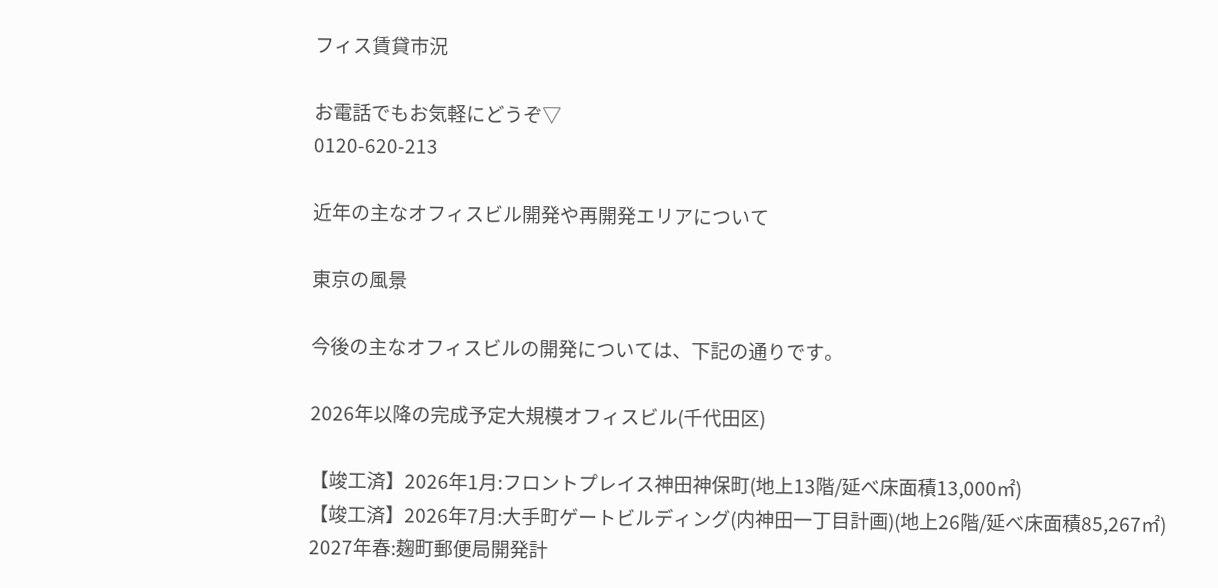フィス賃貸市況

お電話でもお気軽にどうぞ▽
0120-620-213

近年の主なオフィスビル開発や再開発エリアについて

東京の風景

今後の主なオフィスビルの開発については、下記の通りです。

2026年以降の完成予定大規模オフィスビル(千代田区)

【竣工済】2026年1月:フロントプレイス神田神保町(地上13階/延べ床面積13,000㎡)
【竣工済】2026年7月:大手町ゲートビルディング(内神田一丁目計画)(地上26階/延べ床面積85,267㎡)
2027年春:麹町郵便局開発計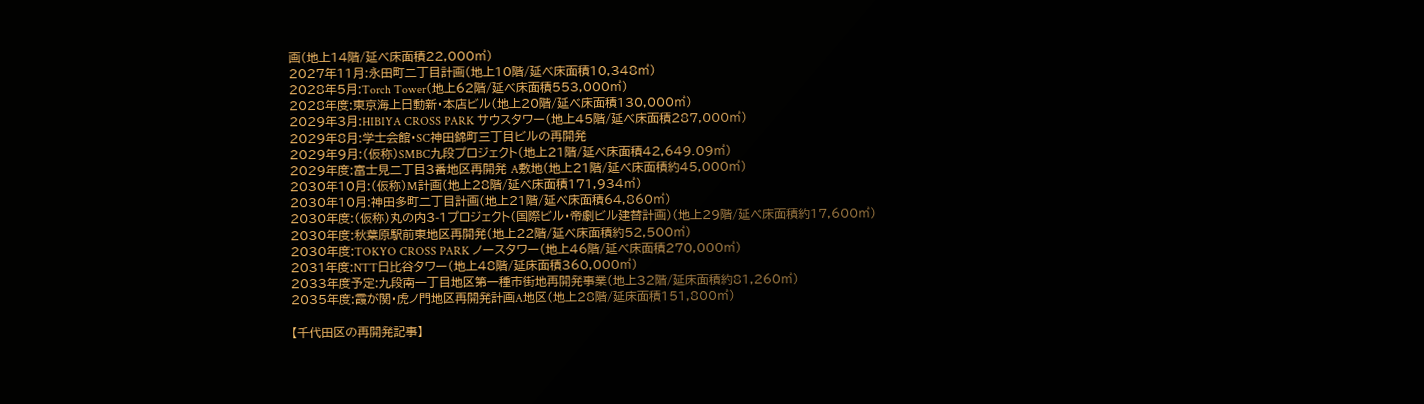画(地上14階/延べ床面積22,000㎡)
2027年11月:永田町二丁目計画(地上10階/延べ床面積10,348㎡)
2028年5月:Torch Tower(地上62階/延べ床面積553,000㎡)
2028年度:東京海上日動新・本店ビル(地上20階/延べ床面積130,000㎡)
2029年3月:HIBIYA CROSS PARK サウスタワー(地上45階/延べ床面積287,000㎡)
2029年8月:学士会館・SC神田錦町三丁目ビルの再開発
2029年9月:(仮称)SMBC九段プロジェクト(地上21階/延べ床面積42,649.09㎡)
2029年度:富士見二丁目3番地区再開発 A敷地(地上21階/延べ床面積約45,000㎡)
2030年10月:(仮称)M計画(地上28階/延べ床面積171,934㎡)
2030年10月:神田多町二丁目計画(地上21階/延べ床面積64,860㎡)
2030年度:(仮称)丸の内3-1プロジェクト(国際ビル・帝劇ビル建替計画)(地上29階/延べ床面積約17,600㎡)
2030年度:秋葉原駅前東地区再開発(地上22階/延べ床面積約52,500㎡)
2030年度:TOKYO CROSS PARK ノースタワー(地上46階/延べ床面積270,000㎡)
2031年度:NTT日比谷タワー(地上48階/延床面積360,000㎡)
2033年度予定:九段南一丁目地区第一種市街地再開発事業(地上32階/延床面積約81,260㎡)
2035年度:霞が関・虎ノ門地区再開発計画A地区(地上28階/延床面積151,800㎡)

【千代田区の再開発記事】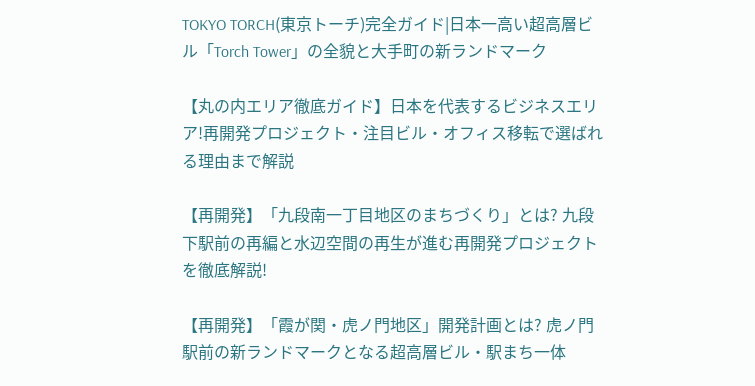TOKYO TORCH(東京トーチ)完全ガイド|日本一高い超高層ビル「Torch Tower」の全貌と大手町の新ランドマーク

【丸の内エリア徹底ガイド】日本を代表するビジネスエリア!再開発プロジェクト・注目ビル・オフィス移転で選ばれる理由まで解説

【再開発】「九段南一丁目地区のまちづくり」とは? 九段下駅前の再編と水辺空間の再生が進む再開発プロジェクトを徹底解説!

【再開発】「霞が関・虎ノ門地区」開発計画とは? 虎ノ門駅前の新ランドマークとなる超高層ビル・駅まち一体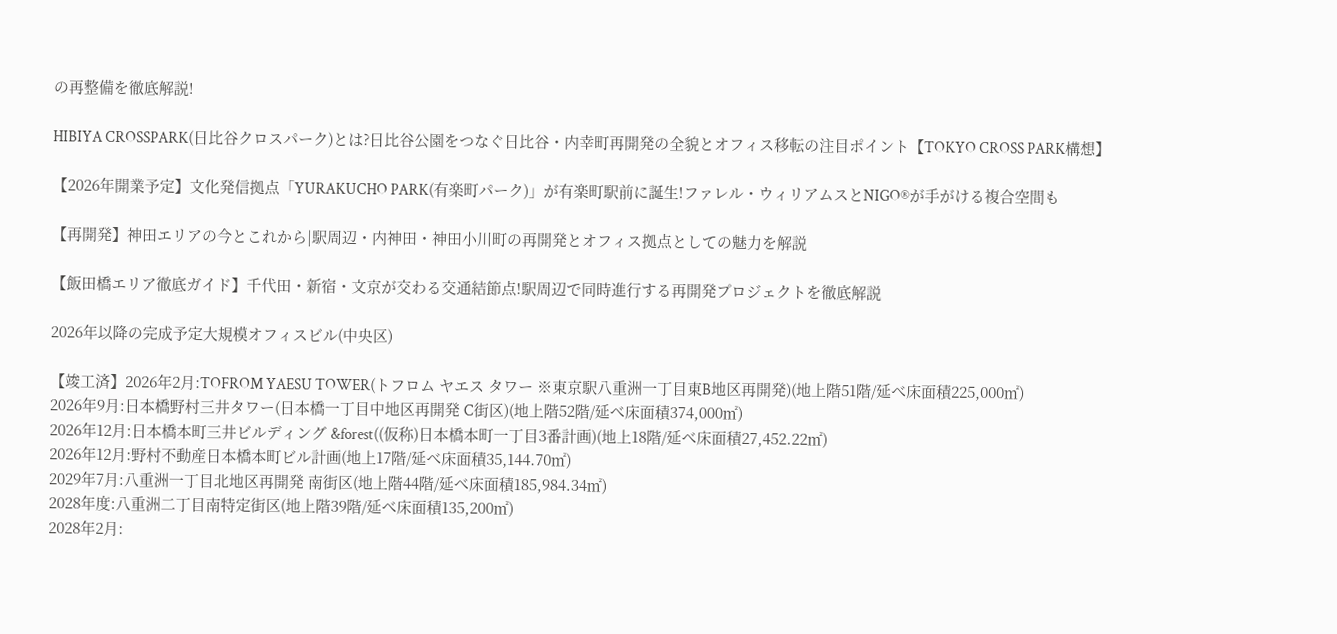の再整備を徹底解説!

HIBIYA CROSSPARK(日比谷クロスパーク)とは?日比谷公園をつなぐ日比谷・内幸町再開発の全貌とオフィス移転の注目ポイント【TOKYO CROSS PARK構想】

【2026年開業予定】文化発信拠点「YURAKUCHO PARK(有楽町パーク)」が有楽町駅前に誕生!ファレル・ウィリアムスとNIGO®が手がける複合空間も

【再開発】神田エリアの今とこれから|駅周辺・内神田・神田小川町の再開発とオフィス拠点としての魅力を解説

【飯田橋エリア徹底ガイド】千代田・新宿・文京が交わる交通結節点!駅周辺で同時進行する再開発プロジェクトを徹底解説

2026年以降の完成予定大規模オフィスビル(中央区)

【竣工済】2026年2月:TOFROM YAESU TOWER(トフロム ヤエス タワー ※東京駅八重洲一丁目東B地区再開発)(地上階51階/延べ床面積225,000㎡)
2026年9月:日本橋野村三井タワー(日本橋一丁目中地区再開発 C街区)(地上階52階/延べ床面積374,000㎡)
2026年12月:日本橋本町三井ビルディング &forest((仮称)日本橋本町一丁目3番計画)(地上18階/延べ床面積27,452.22㎡)
2026年12月:野村不動産日本橋本町ビル計画(地上17階/延べ床面積35,144.70㎡)
2029年7月:八重洲一丁目北地区再開発 南街区(地上階44階/延べ床面積185,984.34㎡)
2028年度:八重洲二丁目南特定街区(地上階39階/延べ床面積135,200㎡)
2028年2月: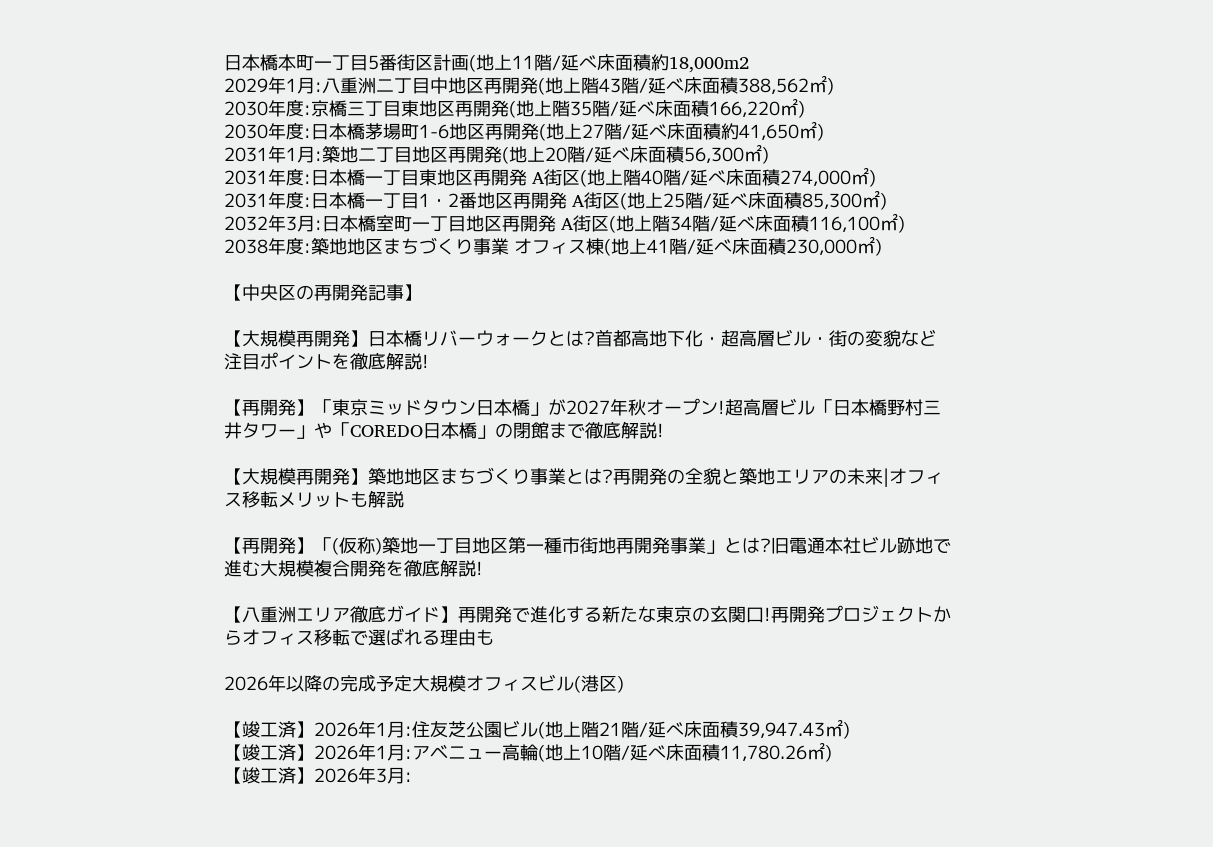日本橋本町一丁目5番街区計画(地上11階/延べ床面積約18,000m2
2029年1月:八重洲二丁目中地区再開発(地上階43階/延べ床面積388,562㎡)
2030年度:京橋三丁目東地区再開発(地上階35階/延べ床面積166,220㎡)
2030年度:日本橋茅場町1-6地区再開発(地上27階/延べ床面積約41,650㎡)
2031年1月:築地二丁目地区再開発(地上20階/延べ床面積56,300㎡)
2031年度:日本橋一丁目東地区再開発 A街区(地上階40階/延べ床面積274,000㎡)
2031年度:日本橋一丁目1・2番地区再開発 A街区(地上25階/延べ床面積85,300㎡)
2032年3月:日本橋室町一丁目地区再開発 A街区(地上階34階/延べ床面積116,100㎡)
2038年度:築地地区まちづくり事業 オフィス棟(地上41階/延べ床面積230,000㎡)

【中央区の再開発記事】

【大規模再開発】日本橋リバーウォークとは?首都高地下化・超高層ビル・街の変貌など注目ポイントを徹底解説!

【再開発】「東京ミッドタウン日本橋」が2027年秋オープン!超高層ビル「日本橋野村三井タワー」や「COREDO日本橋」の閉館まで徹底解説!

【大規模再開発】築地地区まちづくり事業とは?再開発の全貌と築地エリアの未来|オフィス移転メリットも解説

【再開発】「(仮称)築地一丁目地区第一種市街地再開発事業」とは?旧電通本社ビル跡地で進む大規模複合開発を徹底解説!

【八重洲エリア徹底ガイド】再開発で進化する新たな東京の玄関口!再開発プロジェクトからオフィス移転で選ばれる理由も

2026年以降の完成予定大規模オフィスビル(港区)

【竣工済】2026年1月:住友芝公園ビル(地上階21階/延べ床面積39,947.43㎡)
【竣工済】2026年1月:アベニュー高輪(地上10階/延べ床面積11,780.26㎡)
【竣工済】2026年3月: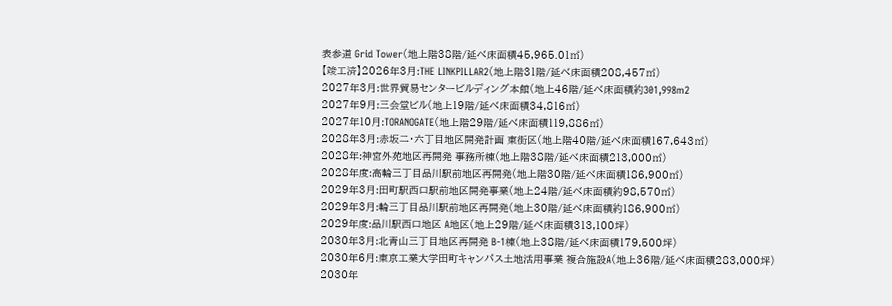表参道 Grid Tower(地上階38階/延べ床面積45,965.01㎡)
【竣工済】2026年3月:THE LINKPILLAR2(地上階31階/延べ床面積208,457㎡)
2027年3月:世界貿易センタービルディング本館(地上46階/延べ床面積約301,998m2
2027年9月:三会堂ビル(地上19階/延べ床面積34,816㎡)
2027年10月:TORANOGATE(地上階29階/延べ床面積119,886㎡)
2028年3月:赤坂二・六丁目地区開発計画 東街区(地上階40階/延べ床面積167,643㎡)
2028年:神宮外苑地区再開発 事務所棟(地上階38階/延べ床面積213,000㎡)
2028年度:高輪三丁目品川駅前地区再開発(地上階30階/延べ床面積186,900㎡)
2029年3月:田町駅西口駅前地区開発事業(地上24階/延べ床面積約98,570㎡)
2029年3月:輪三丁目品川駅前地区再開発(地上30階/延べ床面積約186,900㎡)
2029年度:品川駅西口地区 A地区(地上29階/延べ床面積313,100坪)
2030年3月:北青山三丁目地区再開発 B-1棟(地上38階/延べ床面積179,500坪)
2030年6月:東京工業大学田町キャンパス土地活用事業 複合施設A(地上36階/延べ床面積283,000坪)
2030年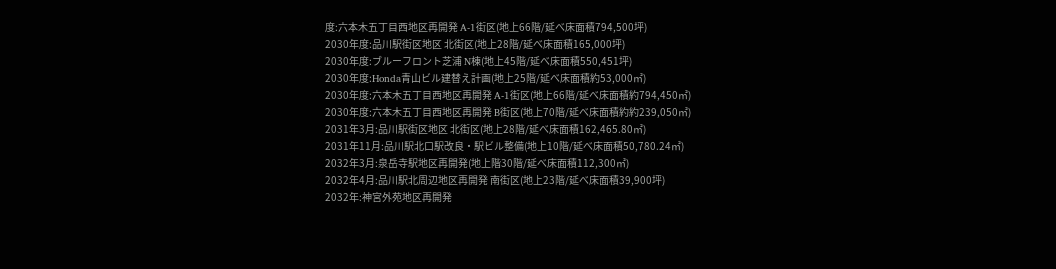度:六本木五丁目西地区再開発 A-1街区(地上66階/延べ床面積794,500坪)
2030年度:品川駅街区地区 北街区(地上28階/延べ床面積165,000坪)
2030年度:ブルーフロント芝浦 N棟(地上45階/延べ床面積550,451坪)
2030年度:Honda青山ビル建替え計画(地上25階/延べ床面積約53,000㎡)
2030年度:六本木五丁目西地区再開発 A-1街区(地上66階/延べ床面積約794,450㎡)
2030年度:六本木五丁目西地区再開発 B街区(地上70階/延べ床面積約約239,050㎡)
2031年3月:品川駅街区地区 北街区(地上28階/延べ床面積162,465.80㎡)
2031年11月:品川駅北口駅改良・駅ビル整備(地上10階/延べ床面積50,780.24㎡)
2032年3月:泉岳寺駅地区再開発(地上階30階/延べ床面積112,300㎡)
2032年4月:品川駅北周辺地区再開発 南街区(地上23階/延べ床面積39,900坪)
2032年:神宮外苑地区再開発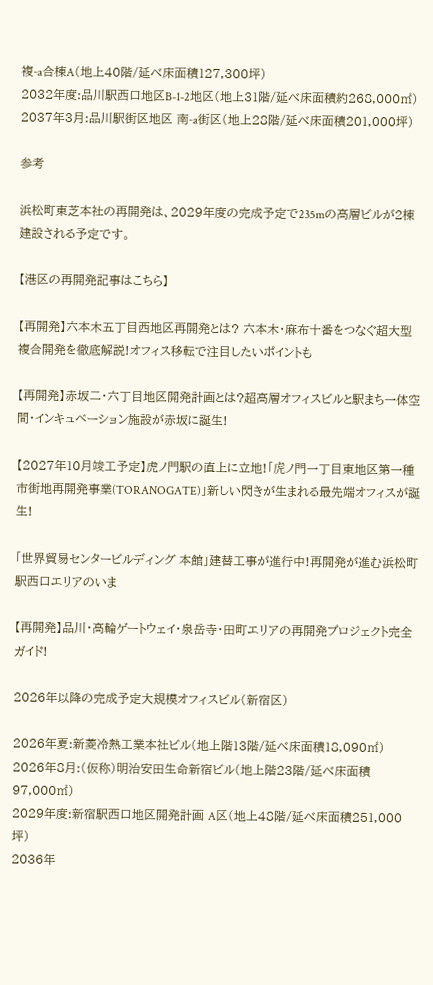複-a合棟A(地上40階/延べ床面積127,300坪)
2032年度:品川駅西口地区B-1-2地区(地上31階/延べ床面積約268,000㎡)
2037年3月:品川駅街区地区 南-a街区(地上28階/延べ床面積201,000坪)

参考

浜松町東芝本社の再開発は、2029年度の完成予定で235mの高層ビルが2棟建設される予定です。

【港区の再開発記事はこちら】

【再開発】六本木五丁目西地区再開発とは? 六本木・麻布十番をつなぐ超大型複合開発を徹底解説!オフィス移転で注目したいポイントも

【再開発】赤坂二・六丁目地区開発計画とは?超高層オフィスビルと駅まち一体空間・インキュベーション施設が赤坂に誕生!

【2027年10月竣工予定】虎ノ門駅の直上に立地!「⻁ノ門一丁目東地区第一種市街地再開発事業(TORANOGATE)」新しい閃きが生まれる最先端オフィスが誕生!

「世界貿易センタービルディング 本館」建替工事が進行中!再開発が進む浜松町駅西口エリアのいま

【再開発】品川・高輪ゲートウェイ・泉岳寺・田町エリアの再開発プロジェクト完全ガイド!

2026年以降の完成予定大規模オフィスビル(新宿区)

2026年夏:新菱冷熱工業本社ビル(地上階13階/延べ床面積18,090㎡)
2026年8月:(仮称)明治安田生命新宿ビル(地上階23階/延べ床面積97,000㎡)
2029年度:新宿駅西口地区開発計画 A区(地上48階/延べ床面積251,000坪)
2036年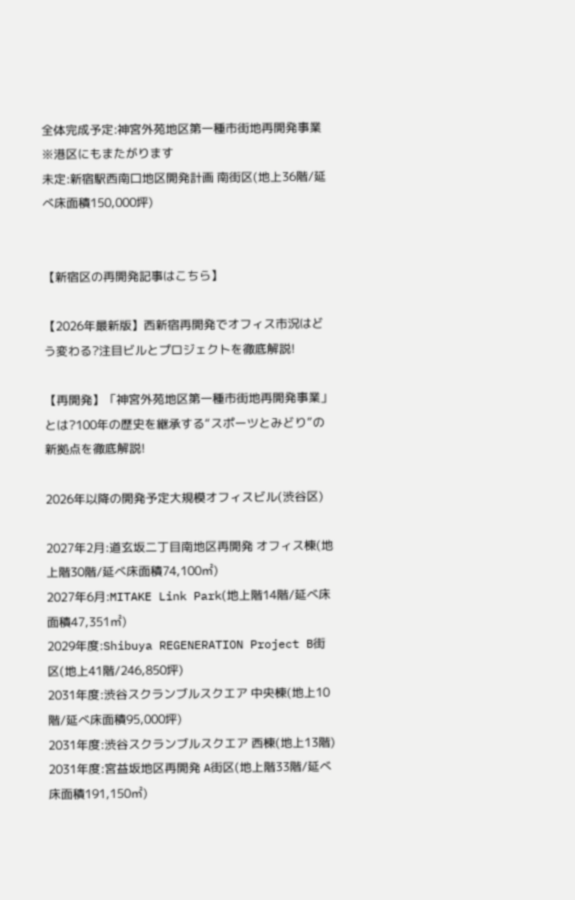全体完成予定:神宮外苑地区第一種市街地再開発事業 ※港区にもまたがります
未定:新宿駅西南口地区開発計画 南街区(地上36階/延べ床面積150,000坪)


【新宿区の再開発記事はこちら】

【2026年最新版】西新宿再開発でオフィス市況はどう変わる?注目ビルとプロジェクトを徹底解説!

【再開発】「神宮外苑地区第一種市街地再開発事業」とは?100年の歴史を継承する“スポーツとみどり”の新拠点を徹底解説!

2026年以降の開発予定大規模オフィスビル(渋谷区)

2027年2月:道玄坂二丁目南地区再開発 オフィス棟(地上階30階/延べ床面積74,100㎡)
2027年6月:MITAKE Link Park(地上階14階/延べ床面積47,351㎡)
2029年度:Shibuya REGENERATION Project B街区(地上41階/246,850坪)
2031年度:渋谷スクランブルスクエア 中央棟(地上10階/延べ床面積95,000坪)
2031年度:渋谷スクランブルスクエア 西棟(地上13階)
2031年度:宮益坂地区再開発 A街区(地上階33階/延べ床面積191,150㎡)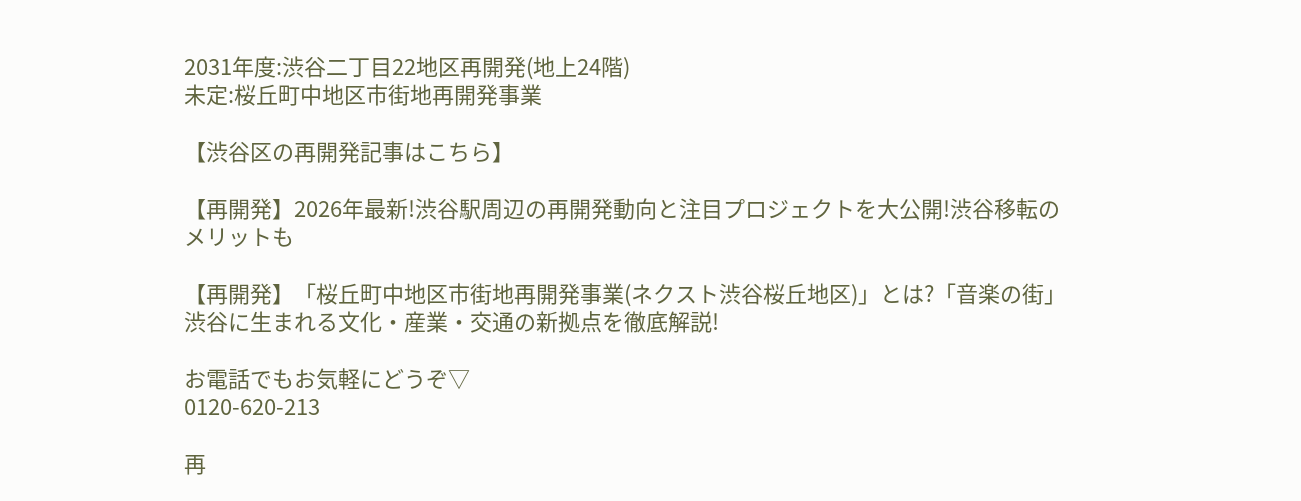2031年度:渋谷二丁目22地区再開発(地上24階)
未定:桜丘町中地区市街地再開発事業

【渋谷区の再開発記事はこちら】

【再開発】2026年最新!渋谷駅周辺の再開発動向と注目プロジェクトを大公開!渋谷移転のメリットも

【再開発】「桜丘町中地区市街地再開発事業(ネクスト渋谷桜丘地区)」とは?「音楽の街」渋谷に生まれる文化・産業・交通の新拠点を徹底解説!

お電話でもお気軽にどうぞ▽
0120-620-213

再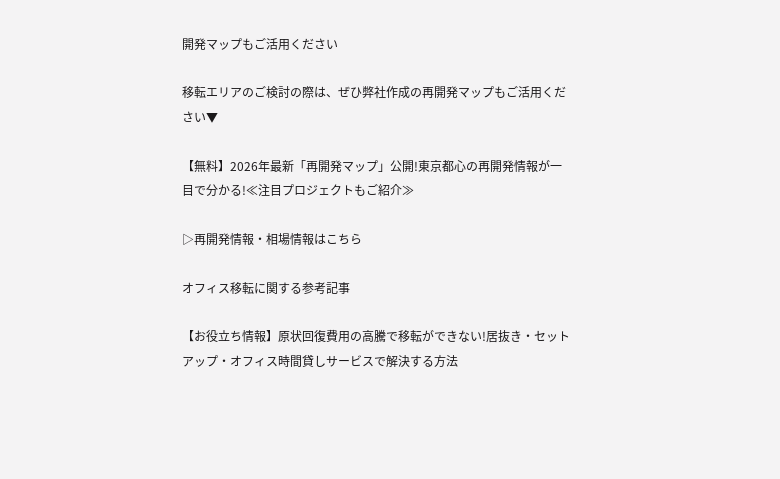開発マップもご活用ください

移転エリアのご検討の際は、ぜひ弊社作成の再開発マップもご活用ください▼

【無料】2026年最新「再開発マップ」公開!東京都心の再開発情報が一目で分かる!≪注目プロジェクトもご紹介≫

▷再開発情報・相場情報はこちら

オフィス移転に関する参考記事

【お役立ち情報】原状回復費用の高騰で移転ができない!居抜き・セットアップ・オフィス時間貸しサービスで解決する方法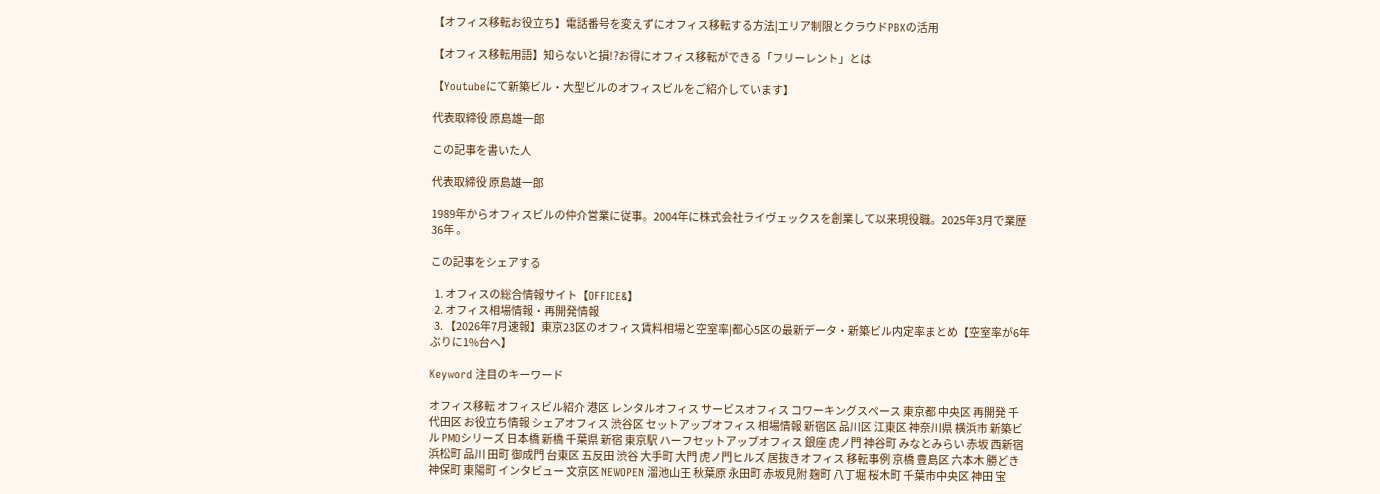【オフィス移転お役立ち】電話番号を変えずにオフィス移転する方法|エリア制限とクラウドPBXの活用

【オフィス移転用語】知らないと損!?お得にオフィス移転ができる「フリーレント」とは

【Youtubeにて新築ビル・大型ビルのオフィスビルをご紹介しています】

代表取締役 原島雄一郎

この記事を書いた人

代表取締役 原島雄一郎

1989年からオフィスビルの仲介営業に従事。2004年に株式会社ライヴェックスを創業して以来現役職。2025年3月で業歴36年 。

この記事をシェアする

  1. オフィスの総合情報サイト【OFFICE&】
  2. オフィス相場情報・再開発情報
  3. 【2026年7月速報】東京23区のオフィス賃料相場と空室率|都心5区の最新データ・新築ビル内定率まとめ【空室率が6年ぶりに1%台へ】

Keyword 注目のキーワード

オフィス移転 オフィスビル紹介 港区 レンタルオフィス サービスオフィス コワーキングスペース 東京都 中央区 再開発 千代田区 お役立ち情報 シェアオフィス 渋谷区 セットアップオフィス 相場情報 新宿区 品川区 江東区 神奈川県 横浜市 新築ビル PMOシリーズ 日本橋 新橋 千葉県 新宿 東京駅 ハーフセットアップオフィス 銀座 虎ノ門 神谷町 みなとみらい 赤坂 西新宿 浜松町 品川 田町 御成門 台東区 五反田 渋谷 大手町 大門 虎ノ門ヒルズ 居抜きオフィス 移転事例 京橋 豊島区 六本木 勝どき 神保町 東陽町 インタビュー 文京区 NEWOPEN 溜池山王 秋葉原 永田町 赤坂見附 麹町 八丁堀 桜木町 千葉市中央区 神田 宝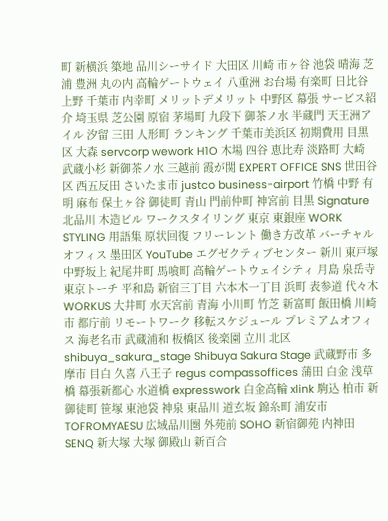町 新横浜 築地 品川シーサイド 大田区 川崎 市ヶ谷 池袋 晴海 芝浦 豊洲 丸の内 高輪ゲートウェイ 八重洲 お台場 有楽町 日比谷 上野 千葉市 内幸町 メリットデメリット 中野区 幕張 サービス紹介 埼玉県 芝公園 原宿 茅場町 九段下 御茶ノ水 半蔵門 天王洲アイル 汐留 三田 人形町 ランキング 千葉市美浜区 初期費用 目黒区 大森 servcorp wework H1O 木場 四谷 恵比寿 淡路町 大崎 武蔵小杉 新御茶ノ水 三越前 霞が関 EXPERT OFFICE SNS 世田谷区 西五反田 さいたま市 justco business-airport 竹橋 中野 有明 麻布 保土ヶ谷 御徒町 青山 門前仲町 神宮前 目黒 Signature 北品川 木造ビル ワークスタイリング 東京 東銀座 WORK STYLING 用語集 原状回復 フリーレント 働き方改革 バーチャルオフィス 墨田区 YouTube エグゼクティブセンター 新川 東戸塚 中野坂上 紀尾井町 馬喰町 高輪ゲートウェイシティ 月島 泉岳寺 東京トーチ 平和島 新宿三丁目 六本木一丁目 浜町 表参道 代々木 WORKUS 大井町 水天宮前 青海 小川町 竹芝 新富町 飯田橋 川崎市 都庁前 リモートワーク 移転スケジュール プレミアムオフィス 海老名市 武蔵浦和 板橋区 後楽園 立川 北区 shibuya_sakura_stage Shibuya Sakura Stage 武蔵野市 多摩市 目白 久喜 八王子 regus compassoffices 蒲田 白金 浅草橋 幕張新都心 水道橋 expresswork 白金高輪 xlink 駒込 柏市 新御徒町 笹塚 東池袋 神泉 東品川 道玄坂 錦糸町 浦安市 TOFROMYAESU 広域品川圏 外苑前 SOHO 新宿御苑 内神田 SENQ 新大塚 大塚 御殿山 新百合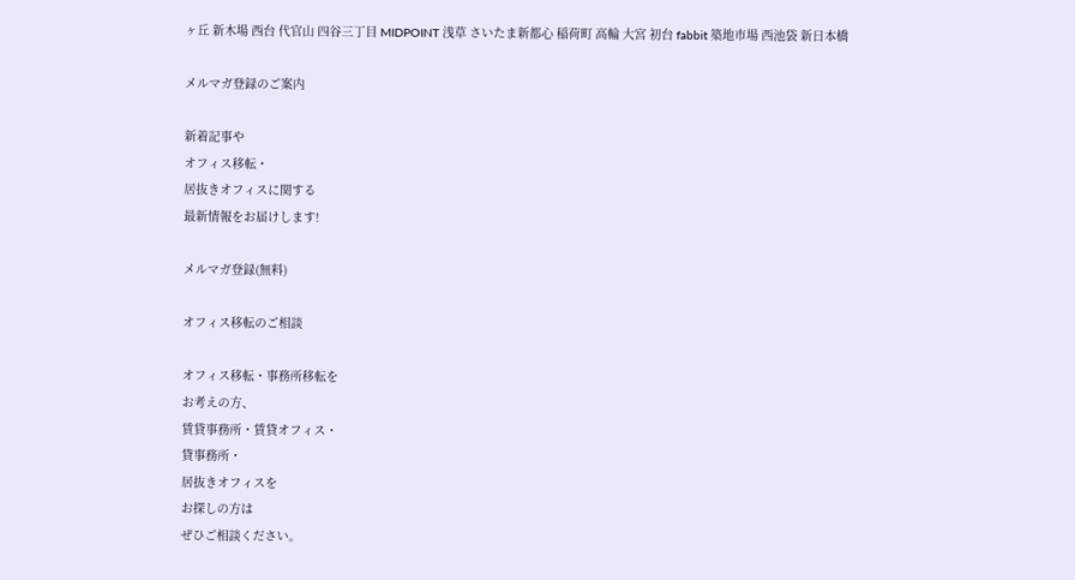ヶ丘 新木場 西台 代官山 四谷三丁目 MIDPOINT 浅草 さいたま新都心 稲荷町 高輪 大宮 初台 fabbit 築地市場 西池袋 新日本橋

メルマガ登録のご案内

新着記事や
オフィス移転・
居抜きオフィスに関する
最新情報をお届けします!

メルマガ登録(無料)

オフィス移転のご相談

オフィス移転・事務所移転を
お考えの方、
賃貸事務所・賃貸オフィス・
貸事務所・
居抜きオフィスを
お探しの方は
ぜひご相談ください。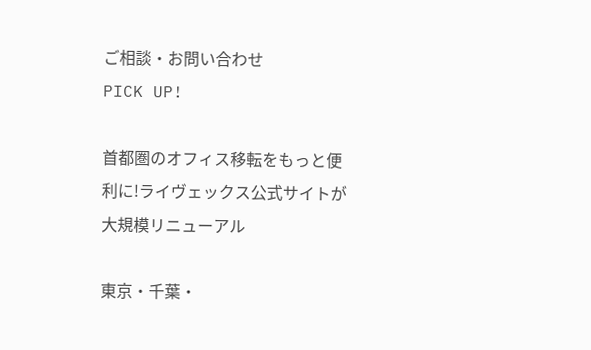ご相談・お問い合わせ
PICK UP!

首都圏のオフィス移転をもっと便利に!ライヴェックス公式サイトが大規模リニューアル

東京・千葉・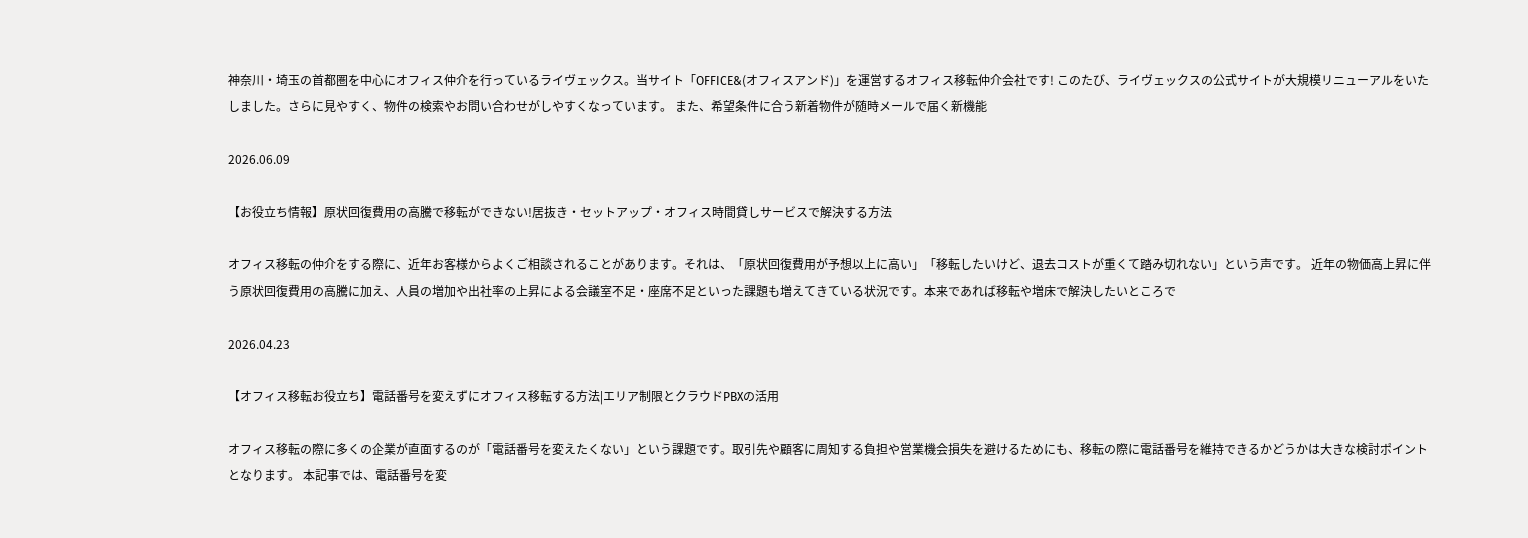神奈川・埼玉の首都圏を中心にオフィス仲介を行っているライヴェックス。当サイト「OFFICE&(オフィスアンド)」を運営するオフィス移転仲介会社です! このたび、ライヴェックスの公式サイトが大規模リニューアルをいたしました。さらに見やすく、物件の検索やお問い合わせがしやすくなっています。 また、希望条件に合う新着物件が随時メールで届く新機能

2026.06.09

【お役立ち情報】原状回復費用の高騰で移転ができない!居抜き・セットアップ・オフィス時間貸しサービスで解決する方法

オフィス移転の仲介をする際に、近年お客様からよくご相談されることがあります。それは、「原状回復費用が予想以上に高い」「移転したいけど、退去コストが重くて踏み切れない」という声です。 近年の物価高上昇に伴う原状回復費用の高騰に加え、人員の増加や出社率の上昇による会議室不足・座席不足といった課題も増えてきている状況です。本来であれば移転や増床で解決したいところで

2026.04.23

【オフィス移転お役立ち】電話番号を変えずにオフィス移転する方法|エリア制限とクラウドPBXの活用

オフィス移転の際に多くの企業が直面するのが「電話番号を変えたくない」という課題です。取引先や顧客に周知する負担や営業機会損失を避けるためにも、移転の際に電話番号を維持できるかどうかは大きな検討ポイントとなります。 本記事では、電話番号を変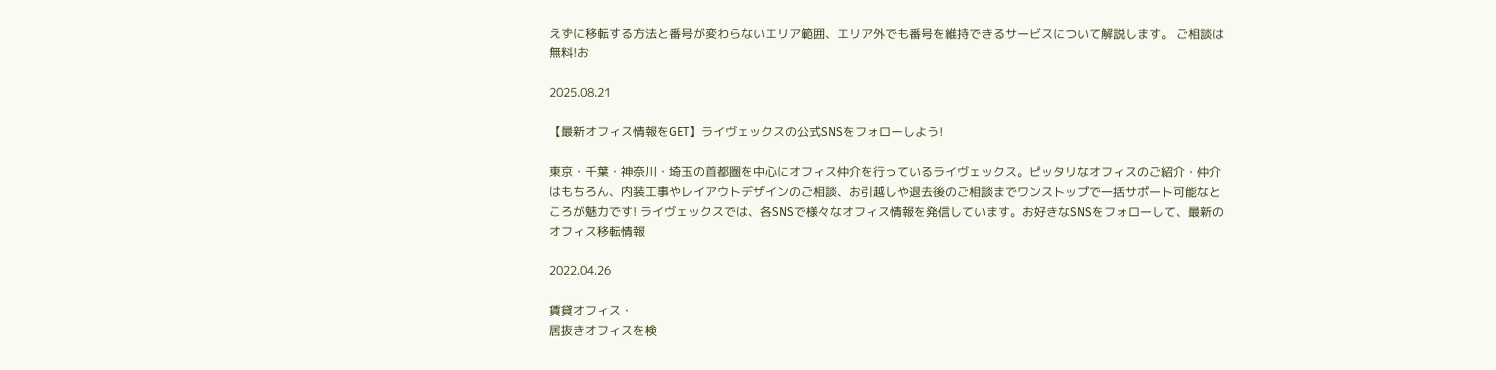えずに移転する方法と番号が変わらないエリア範囲、エリア外でも番号を維持できるサービスについて解説します。 ご相談は無料!お

2025.08.21

【最新オフィス情報をGET】ライヴェックスの公式SNSをフォローしよう!

東京・千葉・神奈川・埼玉の首都圏を中心にオフィス仲介を行っているライヴェックス。ピッタリなオフィスのご紹介・仲介はもちろん、内装工事やレイアウトデザインのご相談、お引越しや退去後のご相談までワンストップで一括サポート可能なところが魅力です! ライヴェックスでは、各SNSで様々なオフィス情報を発信しています。お好きなSNSをフォローして、最新のオフィス移転情報

2022.04.26

賃貸オフィス・
居抜きオフィスを検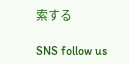索する

SNS follow us